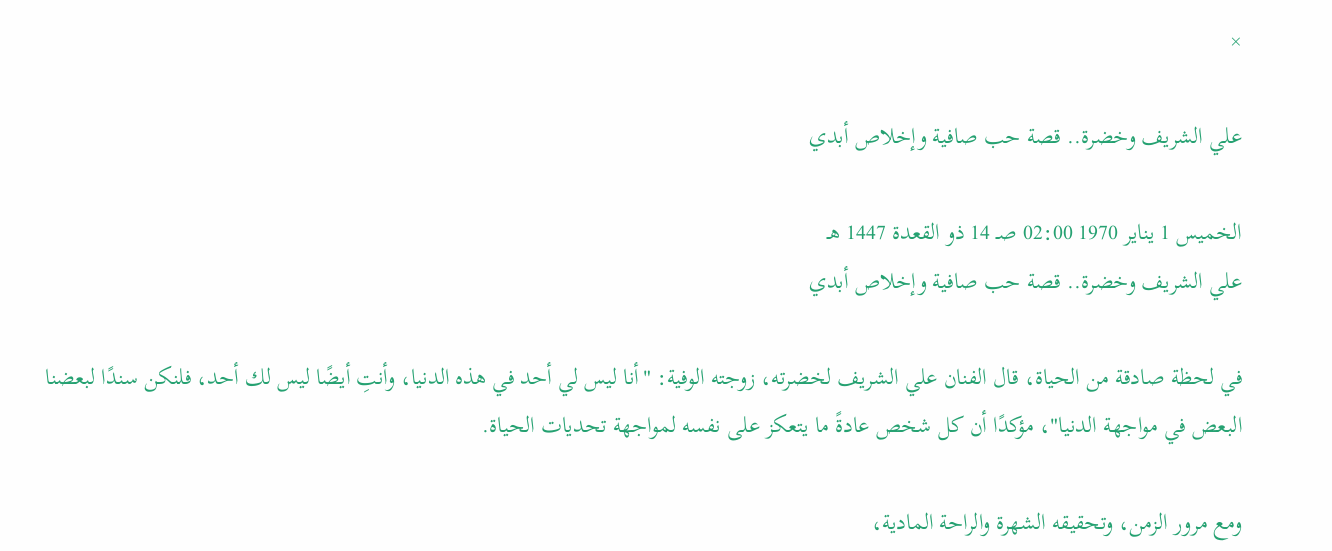×

علي الشريف وخضرة.. قصة حب صافية وإخلاص أبدي

الخميس 1 يناير 1970 02:00 صـ 14 ذو القعدة 1447 هـ
علي الشريف وخضرة.. قصة حب صافية وإخلاص أبدي

في لحظة صادقة من الحياة، قال الفنان علي الشريف لخضرته، زوجته الوفية: "أنا ليس لي أحد في هذه الدنيا، وأنتِ أيضًا ليس لك أحد، فلنكن سندًا لبعضنا البعض في مواجهة الدنيا"، مؤكدًا أن كل شخص عادةً ما يتعكز على نفسه لمواجهة تحديات الحياة.

ومع مرور الزمن، وتحقيقه الشهرة والراحة المادية،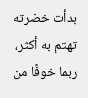بدأت خضرته تهتم به أكثر، ربما خوفًا من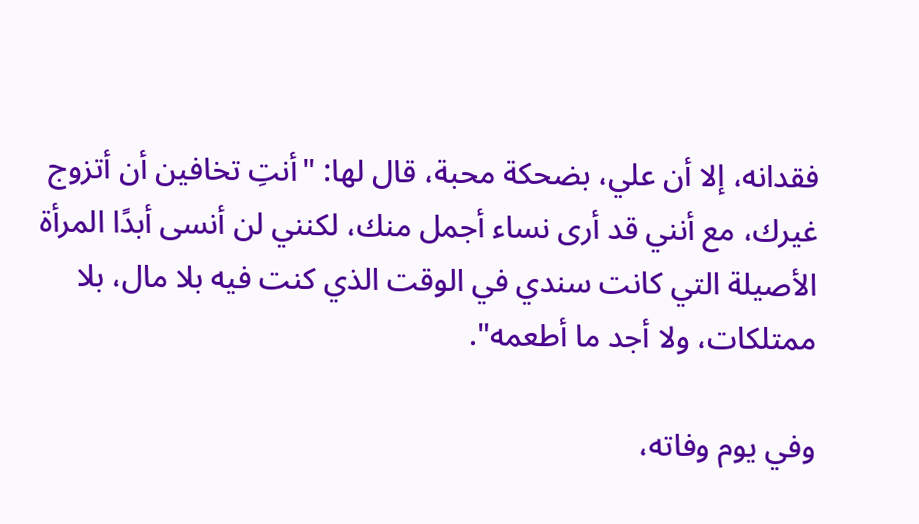فقدانه، إلا أن علي، بضحكة محبة، قال لها: "أنتِ تخافين أن أتزوج غيرك، مع أنني قد أرى نساء أجمل منك، لكنني لن أنسى أبدًا المرأة الأصيلة التي كانت سندي في الوقت الذي كنت فيه بلا مال، بلا ممتلكات، ولا أجد ما أطعمه".

وفي يوم وفاته،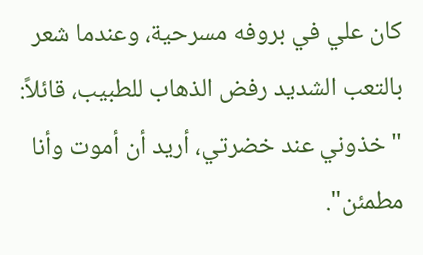كان علي في بروفه مسرحية، وعندما شعر بالتعب الشديد رفض الذهاب للطبيب، قائلاً: "خذوني عند خضرتي، أريد أن أموت وأنا مطمئن".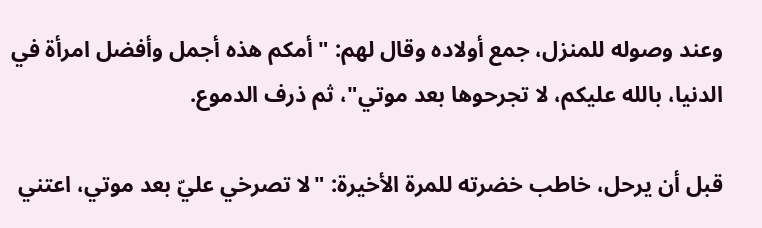وعند وصوله للمنزل، جمع أولاده وقال لهم: "أمكم هذه أجمل وأفضل امرأة في الدنيا، بالله عليكم، لا تجرحوها بعد موتي"، ثم ذرف الدموع.

قبل أن يرحل، خاطب خضرته للمرة الأخيرة: "لا تصرخي عليّ بعد موتي، اعتني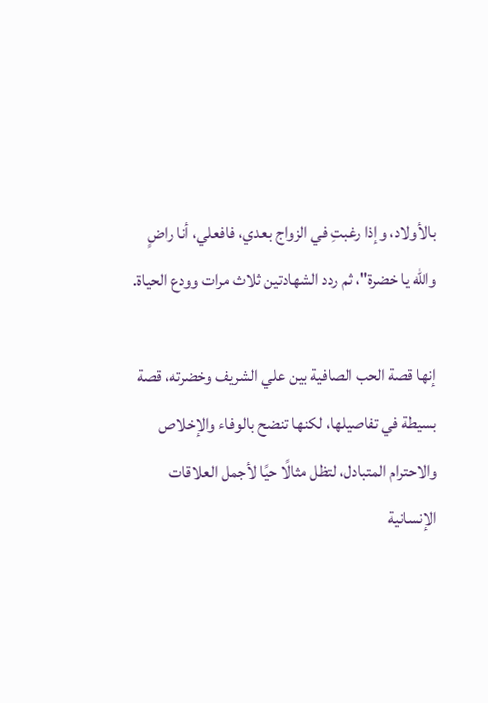بالأولاد، وإذا رغبتِ في الزواج بعدي، فافعلي، أنا راضٍ والله يا خضرة"، ثم ردد الشهادتين ثلاث مرات وودع الحياة.

إنها قصة الحب الصافية بين علي الشريف وخضرته، قصة بسيطة في تفاصيلها، لكنها تنضح بالوفاء والإخلاص والاحترام المتبادل، لتظل مثالًا حيًا لأجمل العلاقات الإنسانية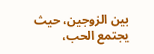بين الزوجين، حيث يجتمع الحب،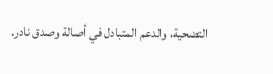التضحية، والدعم المتبادل في أصالة وصدق نادر.